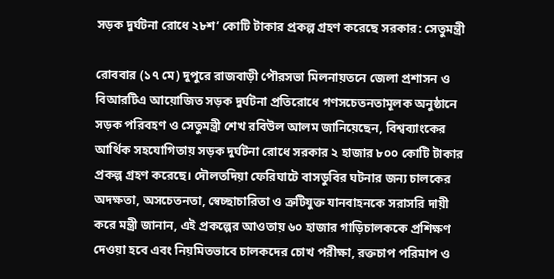সড়ক দুর্ঘটনা রোধে ২৮শ’ কোটি টাকার প্রকল্প গ্রহণ করেছে সরকার: সেতুমন্ত্রী

রোববার (১৭ মে) দুপুরে রাজবাড়ী পৌরসভা মিলনায়তনে জেলা প্রশাসন ও বিআরটিএ আয়োজিত সড়ক দুর্ঘটনা প্রতিরোধে গণসচেতনতামূলক অনুষ্ঠানে সড়ক পরিবহণ ও সেতুমন্ত্রী শেখ রবিউল আলম জানিয়েছেন, বিশ্বব্যাংকের আর্থিক সহযোগিতায় সড়ক দুর্ঘটনা রোধে সরকার ২ হাজার ৮০০ কোটি টাকার প্রকল্প গ্রহণ করেছে। দৌলতদিয়া ফেরিঘাটে বাসডুবির ঘটনার জন্য চালকের অদক্ষতা, অসচেতনতা, স্বেচ্ছাচারিতা ও ত্রুটিযুক্ত যানবাহনকে সরাসরি দায়ী করে মন্ত্রী জানান, এই প্রকল্পের আওতায় ৬০ হাজার গাড়িচালককে প্রশিক্ষণ দেওয়া হবে এবং নিয়মিতভাবে চালকদের চোখ পরীক্ষা, রক্তচাপ পরিমাপ ও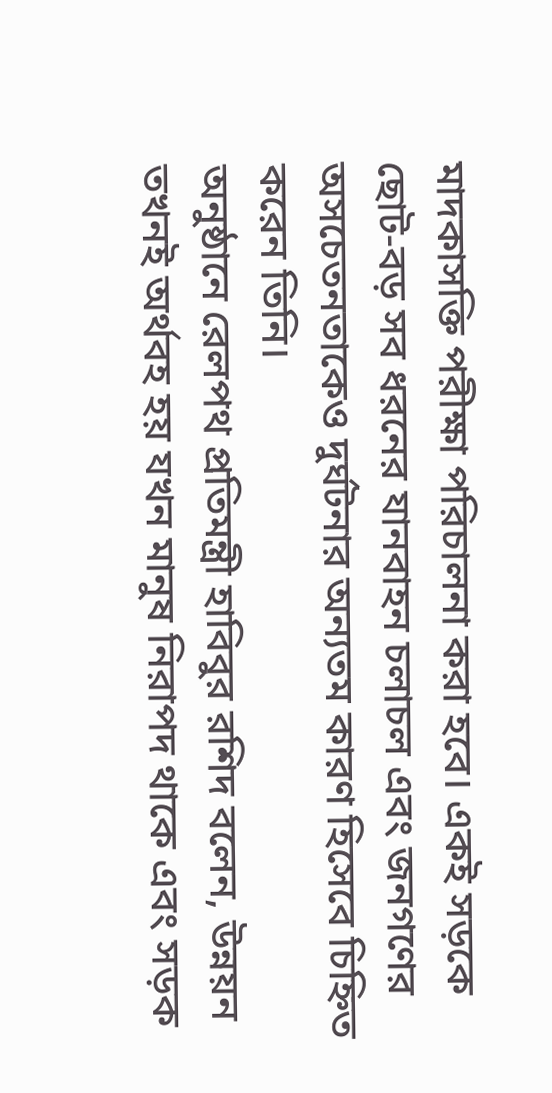মাদকাসক্তি পরীক্ষা পরিচালনা করা হবে। একই সড়কে ছোট-বড় সব ধরনের যানবাহন চলাচল এবং জনগণের অসচেতনতাকেও দুর্ঘটনার অন্যতম কারণ হিসেবে চিহ্নিত করেন তিনি।
অনুষ্ঠানে রেলপথ প্রতিমন্ত্রী হাবিবুর রশিদ বলেন, উন্নয়ন তখনই অর্থবহ হয় যখন মানুষ নিরাপদ থাকে এবং সড়ক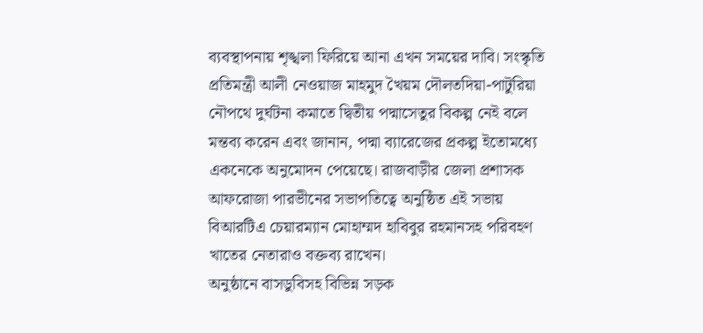ব্যবস্থাপনায় শৃঙ্খলা ফিরিয়ে আনা এখন সময়ের দাবি। সংস্কৃতি প্রতিমন্ত্রী আলী নেওয়াজ মাহমুদ খৈয়ম দৌলতদিয়া-পাটুরিয়া নৌপথে দুর্ঘটনা কমাতে দ্বিতীয় পদ্মাসেতুর বিকল্প নেই বলে মন্তব্য করেন এবং জানান, পদ্মা ব্যারেজের প্রকল্প ইতোমধ্যে একনেকে অনুমোদন পেয়েছে। রাজবাড়ীর জেলা প্রশাসক আফরোজা পারভীনের সভাপতিত্বে অনুষ্ঠিত এই সভায় বিআরটিএ চেয়ারম্যান মোহাম্মদ হাবিবুর রহমানসহ পরিবহণ খাতের নেতারাও বক্তব্য রাখেন।
অনুষ্ঠানে বাসডুবিসহ বিভিন্ন সড়ক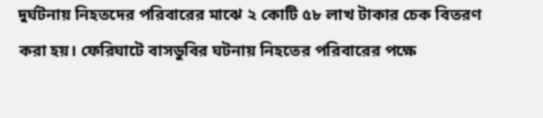দুর্ঘটনায় নিহতদের পরিবারের মাঝে ২ কোটি ৫৮ লাখ টাকার চেক বিতরণ করা হয়। ফেরিঘাটে বাসডুবির ঘটনায় নিহতের পরিবারের পক্ষে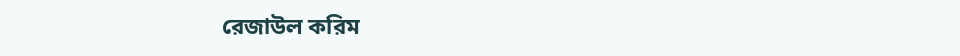রেজাউল করিম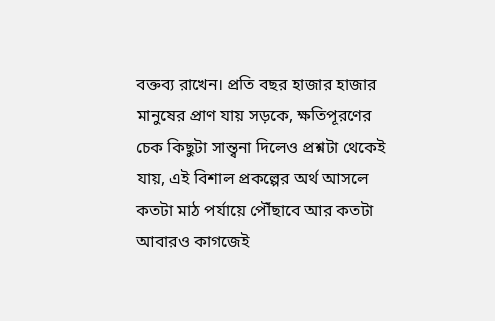বক্তব্য রাখেন। প্রতি বছর হাজার হাজার মানুষের প্রাণ যায় সড়কে, ক্ষতিপূরণের চেক কিছুটা সান্ত্বনা দিলেও প্রশ্নটা থেকেই যায়, এই বিশাল প্রকল্পের অর্থ আসলে কতটা মাঠ পর্যায়ে পৌঁছাবে আর কতটা আবারও কাগজেই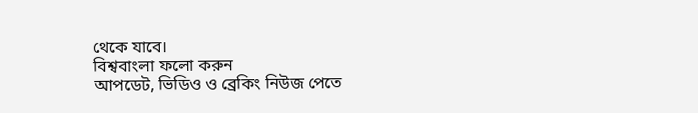থেকে যাবে।
বিশ্ববাংলা ফলো করুন
আপডেট, ভিডিও ও ব্রেকিং নিউজ পেতে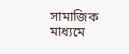সামাজিক মাধ্যমে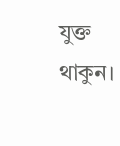যুক্ত থাকুন।